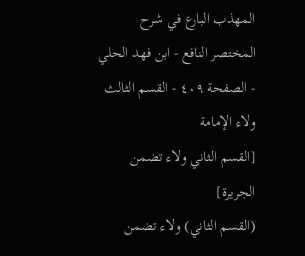المهذب البارع في شرح المختصر النافع - ابن فهد الحلي - الصفحة ٤٠٩ - القسم الثالث ولاء الإمامة
[القسم الثاني ولاء تضمن الجريرة]
(القسم الثاني) ولاء تضمن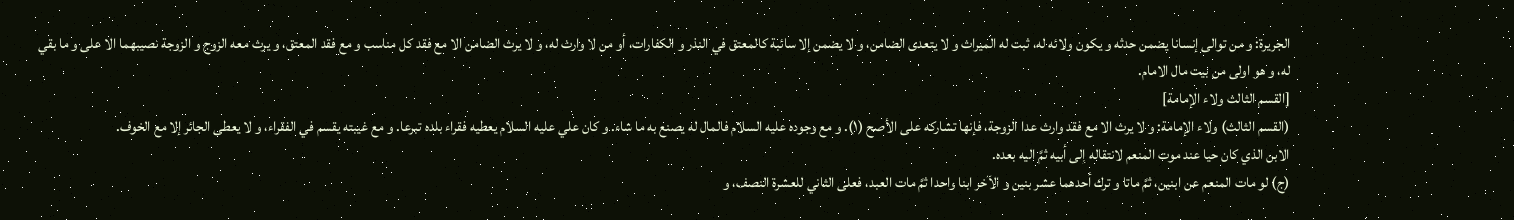الجريرة: و من توالى إنسانا يضمن حدثه و يكون ولائه له، ثبت له الميراث و لا يتعدى الضامن، و لا يضمن إلا سائبة كالمعتق في النذر و الكفارات، أو من لا وارث له، و لا يرث الضامن الا مع فقد كل مناسب و مع فقد المعتق، و يرث معه الزوج و الزوجة نصيبهما الا على و ما بقي له، و هو اولى من بيت مال الامام.
[القسم الثالث ولاء الإمامة]
(القسم الثالث) ولاء الإمامة: و لا يرث الا مع فقد وارث عدا الزوجة، فإنها تشاركه على الأصح (١). و مع وجوده عليه السلام فالمال له يصنع به ما شاء. و كان علي عليه السلام يعطيه فقراء بلده تبرعا. و مع غيبته يقسم في الفقراء، و لا يعطى الجائر إلا مع الخوف.
الابن الذي كان حيا عند موت المنعم لانتقاله إلى أبيه ثمَّ اليه بعده.
(ج) لو مات المنعم عن ابنين، ثمَّ ماتا و ترك أحدهما عشر بنين و الآخر ابنا واحدا ثمَّ مات العبد، فعلى الثاني للعشرة النصف، و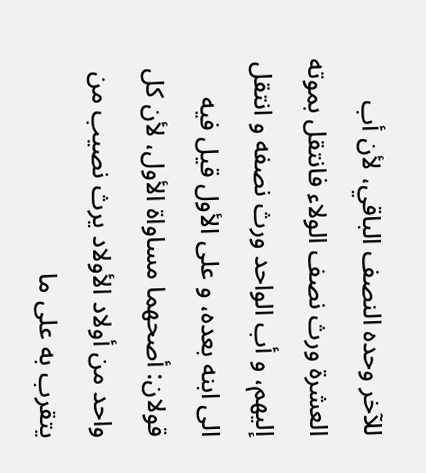للآخر وحده النصف الباقي، لأن أب العشرة ورث نصف الولاء فانتقل بموته إليهم، و أب الواحد ورث نصفه و انتقل الى ابنه بعده، و على الأول قيل فيه قولان: أصحهما مساواة الأول، لأن كل واحد من أولاد الأولاد يرث نصيب من يتقرب به على ما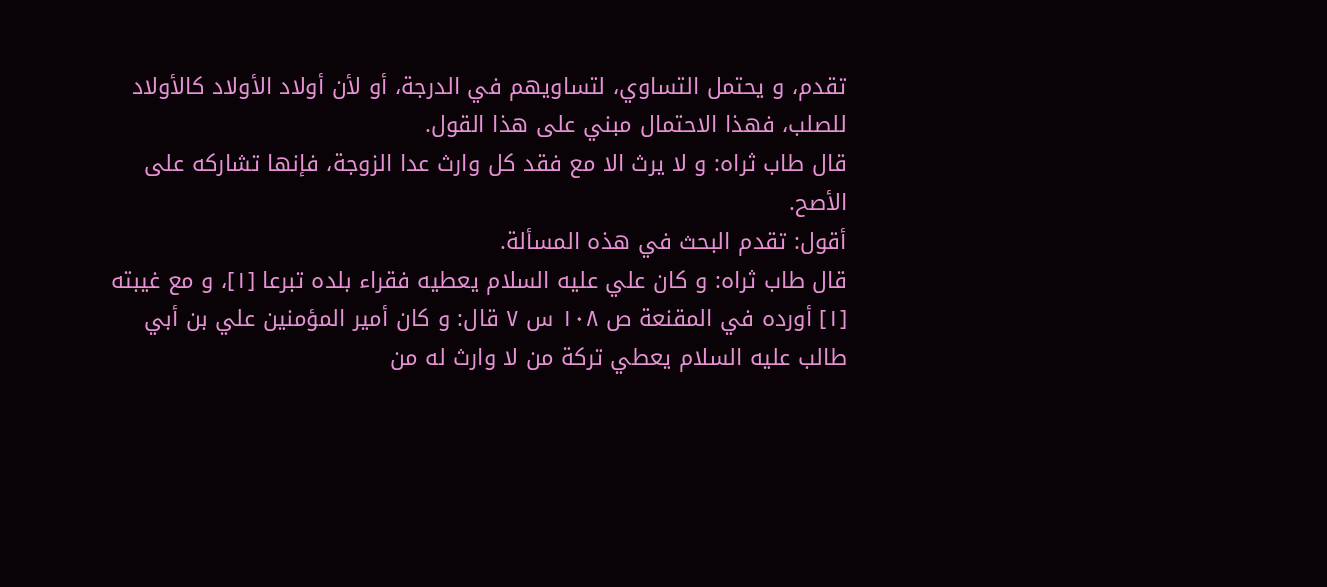تقدم، و يحتمل التساوي، لتساويهم في الدرجة، أو لأن أولاد الأولاد كالأولاد للصلب، فهذا الاحتمال مبني على هذا القول.
قال طاب ثراه: و لا يرث الا مع فقد كل وارث عدا الزوجة، فإنها تشاركه على الأصح.
أقول: تقدم البحث في هذه المسألة.
قال طاب ثراه: و كان علي عليه السلام يعطيه فقراء بلده تبرعا [١]، و مع غيبته
[١] أورده في المقنعة ص ١٠٨ س ٧ قال: و كان أمير المؤمنين علي بن أبي طالب عليه السلام يعطي تركة من لا وارث له من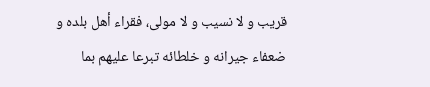قريب و لا نسيب و لا مولى، فقراء أهل بلده و ضعفاء جيرانه و خلطائه تبرعا عليهم بما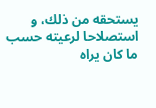يستحقه من ذلك، و استصلاحا لرعيته حسب ما كان يراه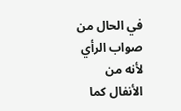في الحال من صواب الرأي لأنه من الأنفال كما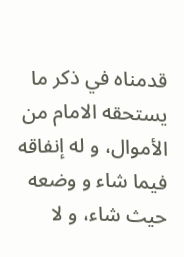قدمناه في ذكر ما يستحقه الامام من الأموال، و له إنفاقه فيما شاء و وضعه حيث شاء، و لا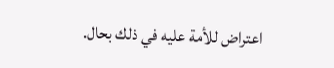اعتراض للأمة عليه في ذلك بحال.